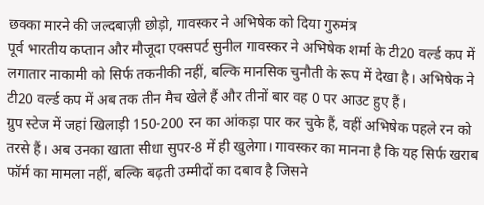छक्का मारने की जल्दबाज़ी छोड़ो, गावस्कर ने अभिषेक को दिया गुरुमंत्र
पूर्व भारतीय कप्तान और मौजूदा एक्सपर्ट सुनील गावस्कर ने अभिषेक शर्मा के टी20 वर्ल्ड कप में लगातार नाकामी को सिर्फ तकनीकी नहीं, बल्कि मानसिक चुनौती के रूप में देखा है। अभिषेक ने टी20 वर्ल्ड कप में अब तक तीन मैच खेले हैं और तीनों बार वह 0 पर आउट हुए हैं।
ग्रुप स्टेज में जहां खिलाड़ी 150-200 रन का आंकड़ा पार कर चुके हैं, वहीं अभिषेक पहले रन को तरसे हैं। अब उनका खाता सीधा सुपर-8 में ही खुलेगा। गावस्कर का मानना है कि यह सिर्फ खराब फॉर्म का मामला नहीं, बल्कि बढ़ती उम्मीदों का दबाव है जिसने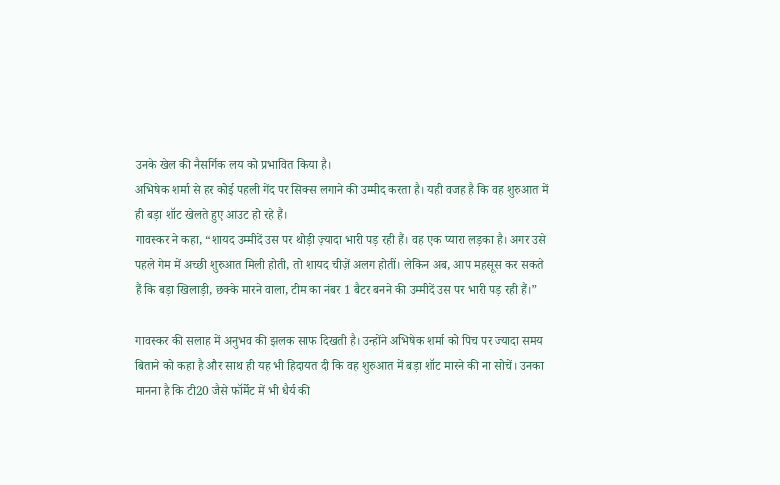उनके खेल की नैसर्गिक लय को प्रभावित किया है।
अभिषेक शर्मा से हर कोई पहली गेंद पर सिक्स लगाने की उम्मीद करता है। यही वजह है कि वह शुरुआत में ही बड़ा शॉट खेलते हुए आउट हो रहे हैं।
गावस्कर ने कहा, “शायद उम्मीदें उस पर थोड़ी ज़्यादा भारी पड़ रही हैं। वह एक प्यारा लड़का है। अगर उसे पहले गेम में अच्छी शुरुआत मिली होती, तो शायद चीज़ें अलग होतीं। लेकिन अब, आप महसूस कर सकते हैं कि बड़ा खिलाड़ी, छक्के मारने वाला, टीम का नंबर 1 बैटर बनने की उम्मीदें उस पर भारी पड़ रही हैं।”

गावस्कर की सलाह में अनुभव की झलक साफ दिखती है। उन्होंने अभिषेक शर्मा को पिच पर ज्यादा समय बिताने को कहा है और साथ ही यह भी हिदायत दी कि वह शुरुआत में बड़ा शॉट मारने की ना सोचें। उनका मानना है कि टी20 जैसे फॉर्मेट में भी धैर्य की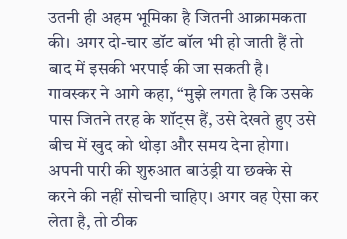उतनी ही अहम भूमिका है जितनी आक्रामकता की। अगर दो-चार डॉट बॉल भी हो जाती हैं तो बाद में इसकी भरपाई की जा सकती है।
गावस्कर ने आगे कहा, “मुझे लगता है कि उसके पास जितने तरह के शॉट्स हैं, उसे देखते हुए उसे बीच में खुद को थोड़ा और समय देना होगा।
अपनी पारी की शुरुआत बाउंड्री या छक्के से करने की नहीं सोचनी चाहिए। अगर वह ऐसा कर लेता है, तो ठीक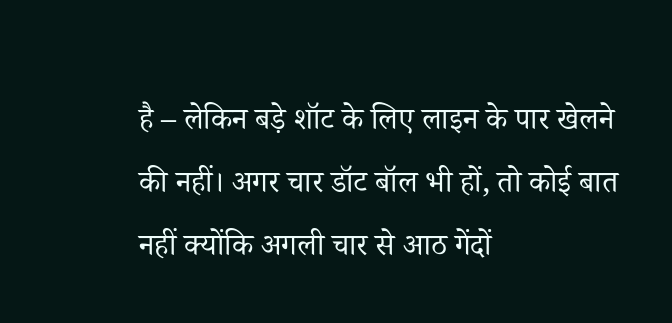है – लेकिन बड़े शॉट के लिए लाइन के पार खेलने की नहीं। अगर चार डॉट बॉल भी हों, तो कोई बात नहीं क्योंकि अगली चार से आठ गेंदों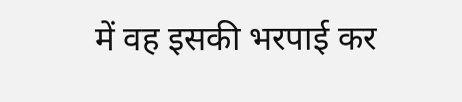में वह इसकी भरपाई कर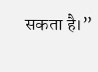सकता है।”